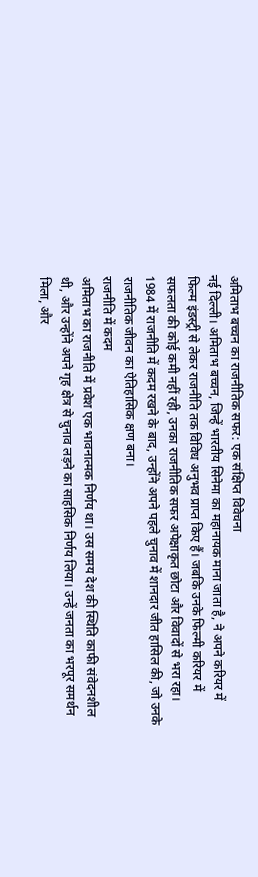अमिताभ बच्चन का राजनीतिक सफर: एक संक्षिप्त विवेचना
नई दिल्ली। अमिताभ बच्चन, जिन्हें भारतीय सिनेमा का महानायक माना जाता है, ने अपने करियर में फिल्म इंडस्ट्री से लेकर राजनीति तक विविध अनुभव प्राप्त किए हैं। जबकि उनके फिल्मी करियर में सफलता की कोई कमी नहीं रही, उनका राजनीतिक सफर अपेक्षाकृत छोटा और विवादों से भरा रहा। 1984 में राजनीति में कदम रखने के बाद, उन्होंने अपने पहले चुनाव में शानदार जीत हासिल की, जो उनके राजनीतिक जीवन का ऐतिहासिक क्षण बना।
राजनीति में कदम
अमिताभ का राजनीति में प्रवेश एक भावनात्मक निर्णय था। उस समय देश की स्थिति काफी संवेदनशील थी, और उन्होंने अपने गृह क्षेत्र से चुनाव लड़ने का साहसिक निर्णय लिया। उन्हें जनता का भरपूर समर्थन मिला, और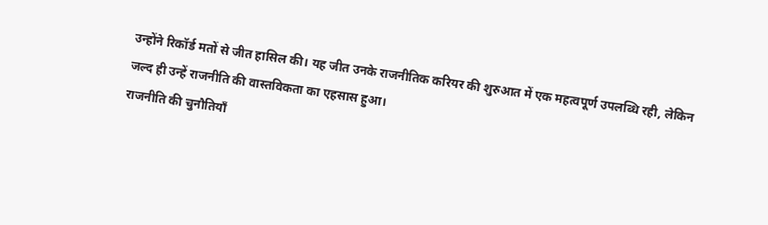उन्होंने रिकॉर्ड मतों से जीत हासिल की। यह जीत उनके राजनीतिक करियर की शुरुआत में एक महत्वपूर्ण उपलब्धि रही, लेकिन जल्द ही उन्हें राजनीति की वास्तविकता का एहसास हुआ।
राजनीति की चुनौतियाँ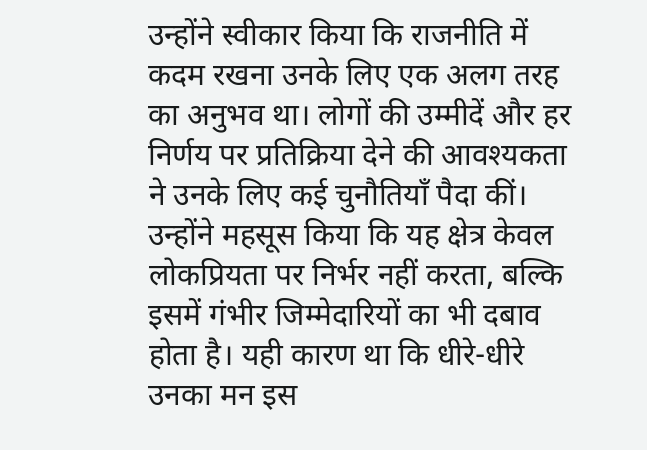उन्होंने स्वीकार किया कि राजनीति में कदम रखना उनके लिए एक अलग तरह का अनुभव था। लोगों की उम्मीदें और हर निर्णय पर प्रतिक्रिया देने की आवश्यकता ने उनके लिए कई चुनौतियाँ पैदा कीं। उन्होंने महसूस किया कि यह क्षेत्र केवल लोकप्रियता पर निर्भर नहीं करता, बल्कि इसमें गंभीर जिम्मेदारियों का भी दबाव होता है। यही कारण था कि धीरे-धीरे उनका मन इस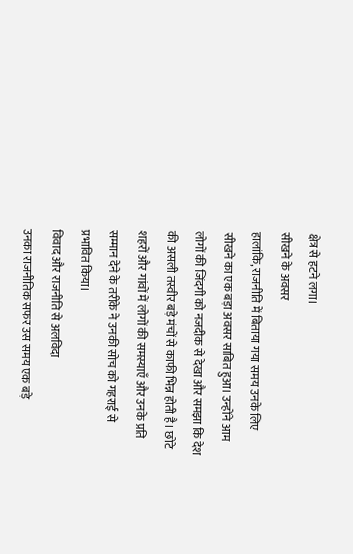क्षेत्र से हटने लगा।
सीखने के अवसर
हालांकि, राजनीति में बिताया गया समय उनके लिए सीखने का एक बड़ा अवसर साबित हुआ। उन्होंने आम लोगों की जिंदगी को नजदीक से देखा और समझा कि देश की असली तस्वीर बड़े मंचों से काफी भिन्न होती है। छोटे शहरों और गांवों में लोगों की समस्याएँ और उनके प्रति सम्मान देने के तरीके ने उनकी सोच को गहराई से प्रभावित किया।
विवाद और राजनीति से अलविदा
उनका राजनीतिक सफर उस समय एक बड़े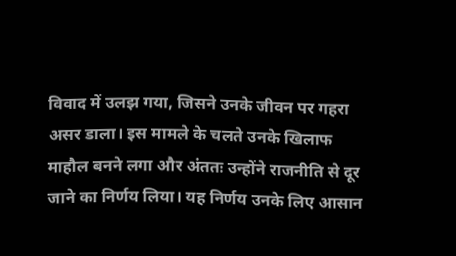विवाद में उलझ गया, जिसने उनके जीवन पर गहरा असर डाला। इस मामले के चलते उनके खिलाफ माहौल बनने लगा और अंततः उन्होंने राजनीति से दूर जाने का निर्णय लिया। यह निर्णय उनके लिए आसान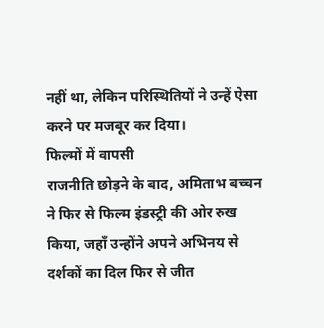नहीं था, लेकिन परिस्थितियों ने उन्हें ऐसा करने पर मजबूर कर दिया।
फिल्मों में वापसी
राजनीति छोड़ने के बाद, अमिताभ बच्चन ने फिर से फिल्म इंडस्ट्री की ओर रुख किया, जहाँ उन्होंने अपने अभिनय से दर्शकों का दिल फिर से जीत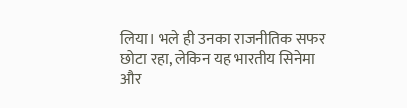लिया। भले ही उनका राजनीतिक सफर छोटा रहा, लेकिन यह भारतीय सिनेमा और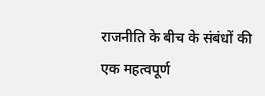राजनीति के बीच के संबंधों की एक महत्वपूर्ण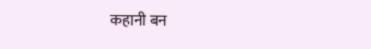कहानी बन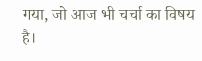गया, जो आज भी चर्चा का विषय है।